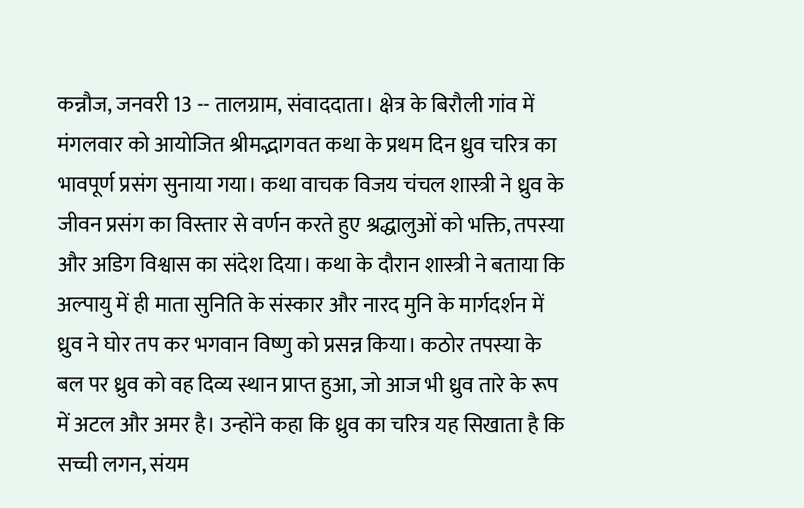कन्नौज, जनवरी 13 -- तालग्राम, संवाददाता। क्षेत्र के बिरौली गांव में मंगलवार को आयोजित श्रीमद्भागवत कथा के प्रथम दिन ध्रुव चरित्र का भावपूर्ण प्रसंग सुनाया गया। कथा वाचक विजय चंचल शास्त्री ने ध्रुव के जीवन प्रसंग का विस्तार से वर्णन करते हुए श्रद्धालुओं को भक्ति, तपस्या और अडिग विश्वास का संदेश दिया। कथा के दौरान शास्त्री ने बताया कि अल्पायु में ही माता सुनिति के संस्कार और नारद मुनि के मार्गदर्शन में ध्रुव ने घोर तप कर भगवान विष्णु को प्रसन्न किया। कठोर तपस्या के बल पर ध्रुव को वह दिव्य स्थान प्राप्त हुआ, जो आज भी ध्रुव तारे के रूप में अटल और अमर है। उन्होंने कहा कि ध्रुव का चरित्र यह सिखाता है कि सच्ची लगन, संयम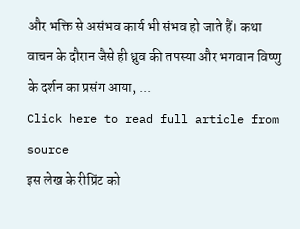और भक्ति से असंभव कार्य भी संभव हो जाते हैं। कथा वाचन के दौरान जैसे ही ध्रुव की तपस्या और भगवान विष्णु के दर्शन का प्रसंग आया, ...
Click here to read full article from source
इस लेख के रीप्रिंट को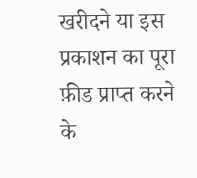खरीदने या इस प्रकाशन का पूरा फ़ीड प्राप्त करने के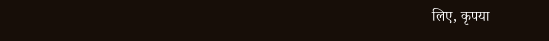लिए, कृपया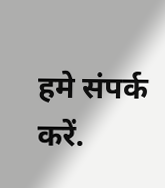हमे संपर्क करें.